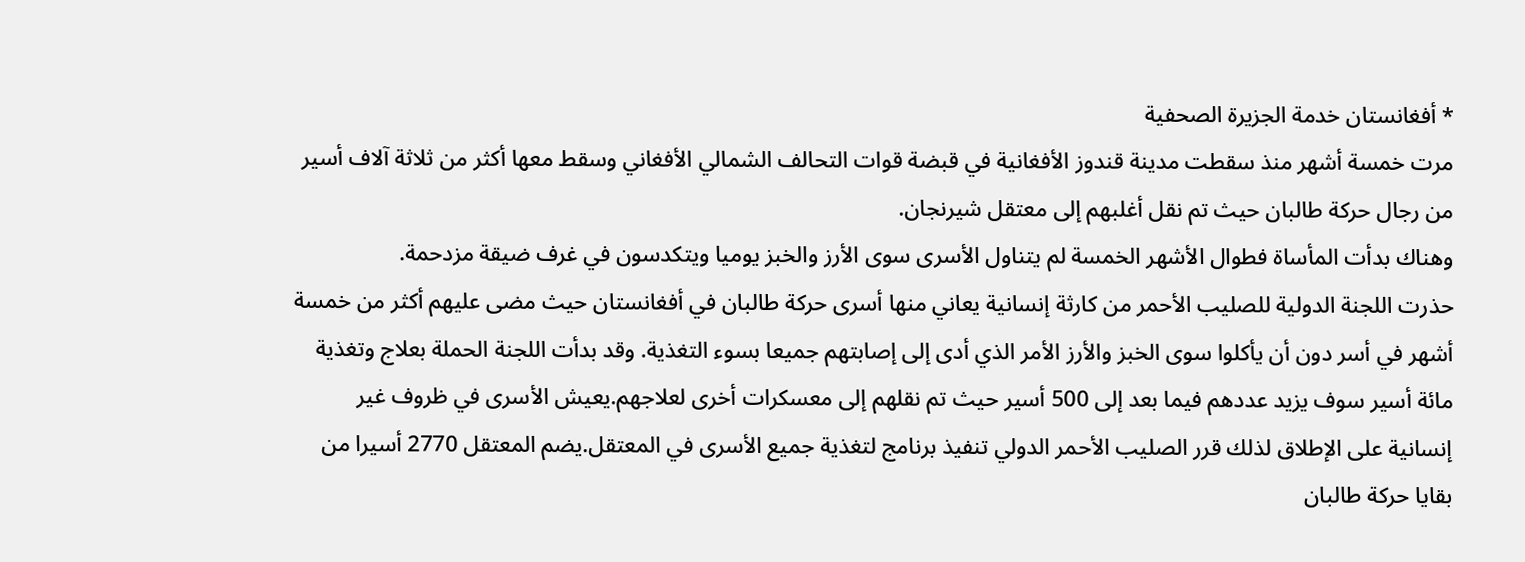* أفغانستان خدمة الجزيرة الصحفية
مرت خمسة أشهر منذ سقطت مدينة قندوز الأفغانية في قبضة قوات التحالف الشمالي الأفغاني وسقط معها أكثر من ثلاثة آلاف أسير من رجال حركة طالبان حيث تم نقل أغلبهم إلى معتقل شيرنجان.
وهناك بدأت المأساة فطوال الأشهر الخمسة لم يتناول الأسرى سوى الأرز والخبز يوميا ويتكدسون في غرف ضيقة مزدحمة.
حذرت اللجنة الدولية للصليب الأحمر من كارثة إنسانية يعاني منها أسرى حركة طالبان في أفغانستان حيث مضى عليهم أكثر من خمسة أشهر في أسر دون أن يأكلوا سوى الخبز والأرز الأمر الذي أدى إلى إصابتهم جميعا بسوء التغذية. وقد بدأت اللجنة الحملة بعلاج وتغذية مائة أسير سوف يزيد عددهم فيما بعد إلى 500 أسير حيث تم نقلهم إلى معسكرات أخرى لعلاجهم.يعيش الأسرى في ظروف غير إنسانية على الإطلاق لذلك قرر الصليب الأحمر الدولي تنفيذ برنامج لتغذية جميع الأسرى في المعتقل.يضم المعتقل 2770 أسيرا من بقايا حركة طالبان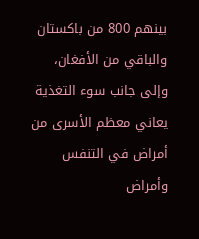بينهم 800 من باكستان والباقي من الأفغان، وإلى جانب سوء التغذية يعاني معظم الأسرى من أمراض في التنفس وأمراض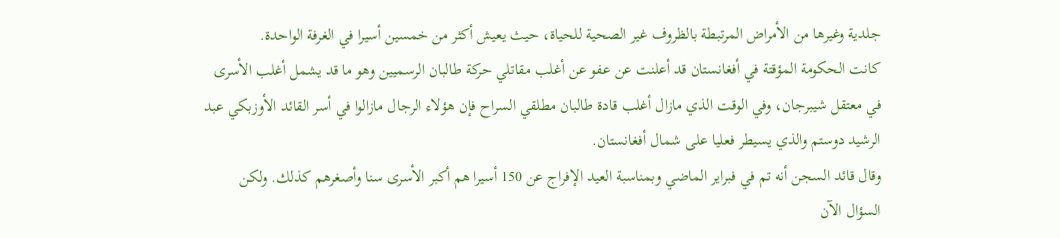جلدية وغيرها من الأمراض المرتبطة بالظروف غير الصحية للحياة، حيث يعيش أكثر من خمسين أسيرا في الغرفة الواحدة.
كانت الحكومة المؤقتة في أفغانستان قد أعلنت عن عفو عن أغلب مقاتلي حركة طالبان الرسميين وهو ما قد يشمل أغلب الأسرى في معتقل شيبرجان، وفي الوقت الذي مازال أغلب قادة طالبان مطلقي السراح فإن هؤلاء الرجال مازالوا في أسر القائد الأوزبكي عبد الرشيد دوستم والذي يسيطر فعليا على شمال أفغانستان.
وقال قائد السجن أنه تم في فبراير الماضي وبمناسبة العيد الإفراج عن 150 أسيرا هم أكبر الأسرى سنا وأصغرهم كذلك. ولكن السؤال الآن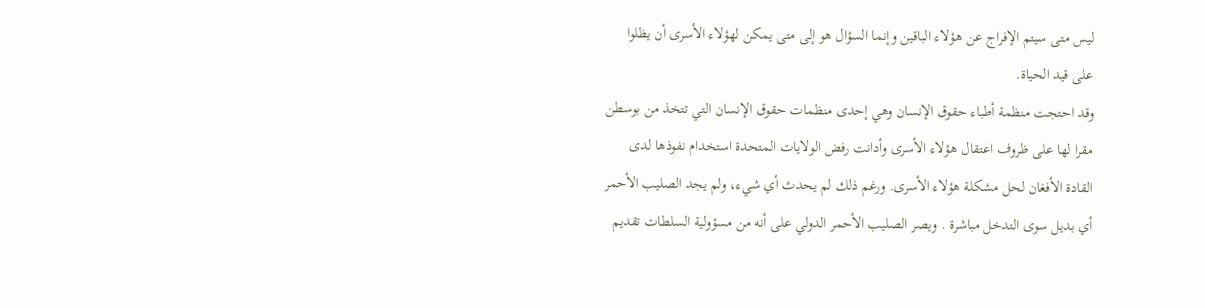ليس متى سيتم الإفراج عن هؤلاء الباقين وإنما السؤال هو إلى متى يمكن لهؤلاء الأسرى أن يظلوا على قيد الحياة.
وقد احتجت منظمة أطباء حقوق الإنسان وهي إحدى منظمات حقوق الإنسان التي تتخذ من بوسطن مقرا لها على ظروف اعتقال هؤلاء الأسرى وأدانت رفض الولايات المتحدة استخدام نفوذها لدى القادة الأفغان لحل مشكلة هؤلاء الأسرى. ورغم ذلك لم يحدث أي شيء، ولم يجد الصليب الأحمر أي بديل سوى التدخل مباشرة . ويصر الصليب الأحمر الدولي على أنه من مسؤولية السلطات تقديم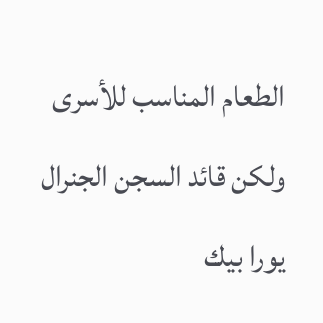الطعام المناسب للأسرى ولكن قائد السجن الجنرال يورا بيك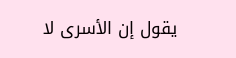يقول إن الأسرى لا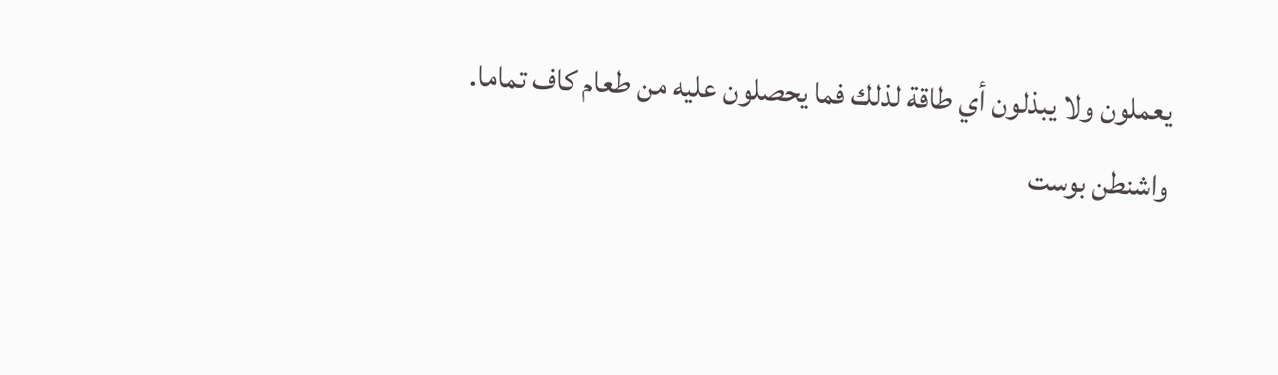يعملون ولا يبذلون أي طاقة لذلك فما يحصلون عليه من طعام كاف تماما.
واشنطن بوست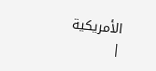الأمريكية
|